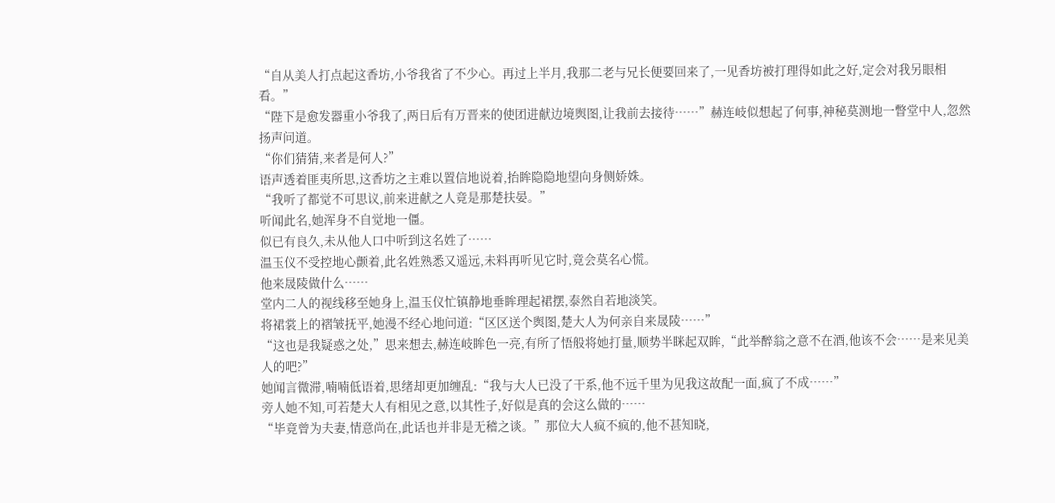“自从美人打点起这香坊,小爷我省了不少心。再过上半月,我那二老与兄长便要回来了,一见香坊被打理得如此之好,定会对我另眼相看。”
“陛下是愈发器重小爷我了,两日后有万晋来的使团进献边境舆图,让我前去接待……”赫连岐似想起了何事,神秘莫测地一瞥堂中人,忽然扬声问道。
“你们猜猜,来者是何人?”
语声透着匪夷所思,这香坊之主难以置信地说着,抬眸隐隐地望向身侧娇姝。
“我听了都觉不可思议,前来进献之人竟是那楚扶晏。”
听闻此名,她浑身不自觉地一僵。
似已有良久,未从他人口中听到这名姓了……
温玉仪不受控地心颤着,此名姓熟悉又遥远,未料再听见它时,竟会莫名心慌。
他来晟陵做什么……
堂内二人的视线移至她身上,温玉仪忙镇静地垂眸理起裙摆,泰然自若地淡笑。
将裙裳上的褶皱抚平,她漫不经心地问道:“区区送个舆图,楚大人为何亲自来晟陵……”
“这也是我疑惑之处,”思来想去,赫连岐眸色一亮,有所了悟般将她打量,顺势半眯起双眸,“此举醉翁之意不在酒,他该不会……是来见美人的吧?”
她闻言微滞,喃喃低语着,思绪却更加缠乱:“我与大人已没了干系,他不远千里为见我这故配一面,疯了不成……”
旁人她不知,可若楚大人有相见之意,以其性子,好似是真的会这么做的……
“毕竟曾为夫妻,情意尚在,此话也并非是无稽之谈。”那位大人疯不疯的,他不甚知晓,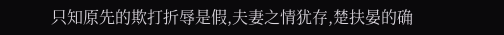只知原先的欺打折辱是假,夫妻之情犹存,楚扶晏的确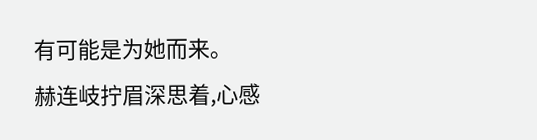有可能是为她而来。
赫连岐拧眉深思着,心感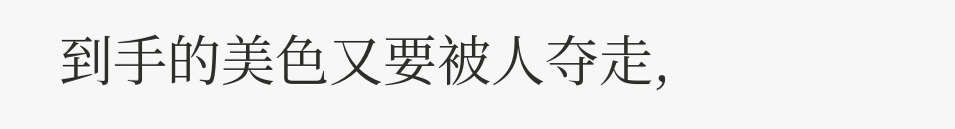到手的美色又要被人夺走,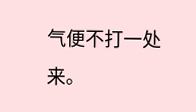气便不打一处来。